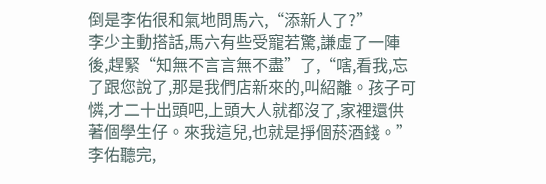倒是李佑很和氣地問馬六,“添新人了?”
李少主動搭話,馬六有些受寵若驚,謙虛了一陣後,趕緊“知無不言言無不盡”了,“嗐,看我,忘了跟您說了,那是我們店新來的,叫紹離。孩子可憐,才二十出頭吧,上頭大人就都沒了,家裡還供著個學生仔。來我這兒,也就是掙個菸酒錢。”
李佑聽完,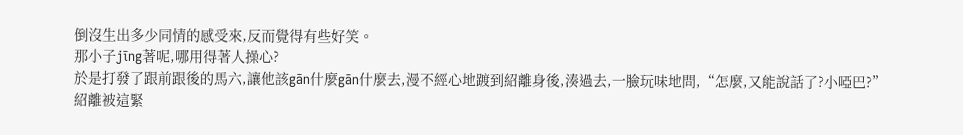倒沒生出多少同情的感受來,反而覺得有些好笑。
那小子jīng著呢,哪用得著人操心?
於是打發了跟前跟後的馬六,讓他該gān什麼gān什麼去,漫不經心地踱到紹離身後,湊過去,一臉玩味地問,“怎麼,又能說話了?小啞巴?”
紹離被這緊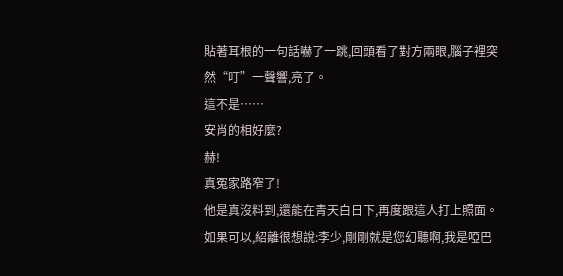貼著耳根的一句話嚇了一跳,回頭看了對方兩眼,腦子裡突然“叮”一聲響,亮了。
這不是……
安肖的相好麼?
赫!
真冤家路窄了!
他是真沒料到,還能在青天白日下,再度跟這人打上照面。
如果可以,紹離很想說:李少,剛剛就是您幻聽啊,我是啞巴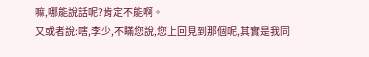嘛,哪能說話呢?肯定不能啊。
又或者說:嗐,李少,不瞞您說,您上回見到那個呢,其實是我同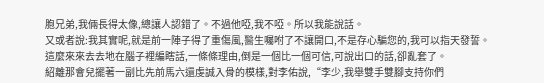胞兄弟,我倆長得太像,總讓人認錯了。不過他啞,我不啞。所以我能說話。
又或者說:我其實呢,就是前一陣子得了重傷風,醫生囑咐了不讓開口,不是存心騙您的,我可以指天發誓。
這麼來來去去地在腦子裡編瞎話,一條條理由,倒是一個比一個可信,可說出口的話,卻亂套了。
紹離那會兒擺著一副比先前馬六還虔誠入骨的模樣,對李佑說,“李少,我舉雙手雙腳支持你們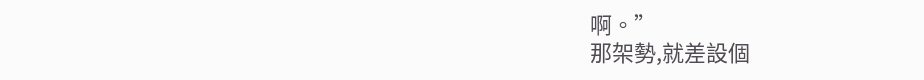啊。”
那架勢,就差設個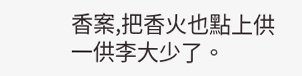香案,把香火也點上供一供李大少了。